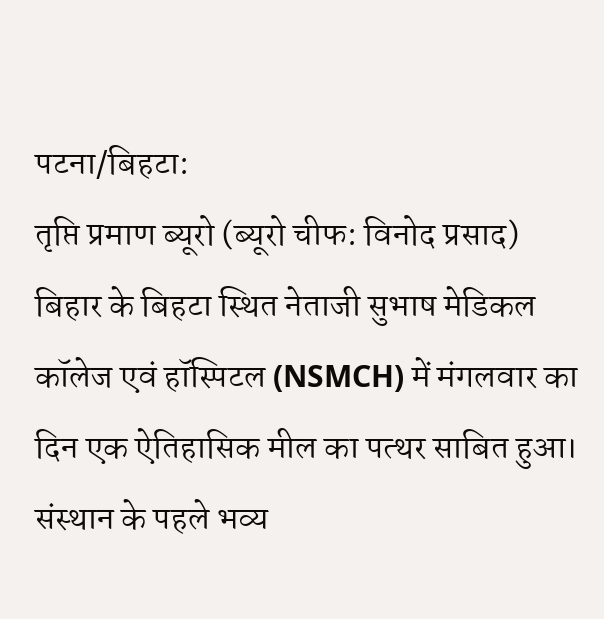पटना/बिहटा:
तृप्ति प्रमाण ब्यूरो (ब्यूरो चीफ: विनोद प्रसाद)
बिहार के बिहटा स्थित नेताजी सुभाष मेडिकल कॉलेज एवं हॉस्पिटल (NSMCH) में मंगलवार का दिन एक ऐतिहासिक मील का पत्थर साबित हुआ। संस्थान के पहले भव्य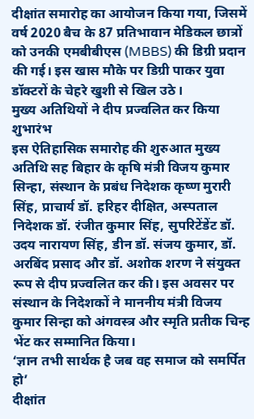दीक्षांत समारोह का आयोजन किया गया, जिसमें वर्ष 2020 बैच के 87 प्रतिभावान मेडिकल छात्रों को उनकी एमबीबीएस (MBBS) की डिग्री प्रदान की गई। इस खास मौके पर डिग्री पाकर युवा डॉक्टरों के चेहरे खुशी से खिल उठे।
मुख्य अतिथियों ने दीप प्रज्वलित कर किया शुभारंभ
इस ऐतिहासिक समारोह की शुरुआत मुख्य अतिथि सह बिहार के कृषि मंत्री विजय कुमार सिन्हा, संस्थान के प्रबंध निदेशक कृष्ण मुरारी सिंह, प्राचार्य डॉ. हरिहर दीक्षित, अस्पताल निदेशक डॉ. रंजीत कुमार सिंह, सुपरिटेंडेंट डॉ. उदय नारायण सिंह, डीन डॉ. संजय कुमार, डॉ. अरबिंद प्रसाद और डॉ. अशोक शरण ने संयुक्त रूप से दीप प्रज्वलित कर की। इस अवसर पर संस्थान के निदेशकों ने माननीय मंत्री विजय कुमार सिन्हा को अंगवस्त्र और स्मृति प्रतीक चिन्ह भेंट कर सम्मानित किया।
‘ज्ञान तभी सार्थक है जब वह समाज को समर्पित हो’
दीक्षांत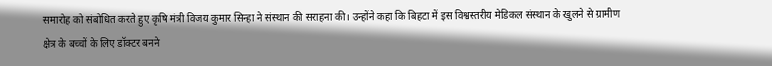समारोह को संबोधित करते हुए कृषि मंत्री विजय कुमार सिन्हा ने संस्थान की सराहना की। उन्होंने कहा कि बिहटा में इस विश्वस्तरीय मेडिकल संस्थान के खुलने से ग्रामीण क्षेत्र के बच्चों के लिए डॉक्टर बनने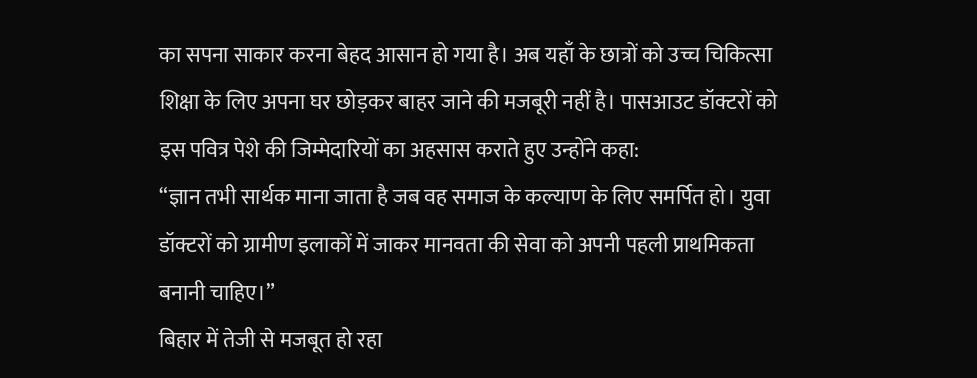का सपना साकार करना बेहद आसान हो गया है। अब यहाँ के छात्रों को उच्च चिकित्सा शिक्षा के लिए अपना घर छोड़कर बाहर जाने की मजबूरी नहीं है। पासआउट डॉक्टरों को इस पवित्र पेशे की जिम्मेदारियों का अहसास कराते हुए उन्होंने कहा:
“ज्ञान तभी सार्थक माना जाता है जब वह समाज के कल्याण के लिए समर्पित हो। युवा डॉक्टरों को ग्रामीण इलाकों में जाकर मानवता की सेवा को अपनी पहली प्राथमिकता बनानी चाहिए।”
बिहार में तेजी से मजबूत हो रहा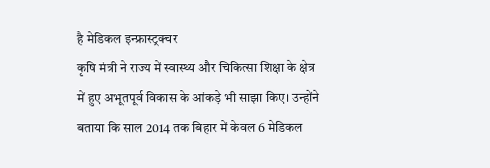है मेडिकल इन्फ्रास्ट्रक्चर
कृषि मंत्री ने राज्य में स्वास्थ्य और चिकित्सा शिक्षा के क्षेत्र में हुए अभूतपूर्व विकास के आंकड़े भी साझा किए। उन्होंने बताया कि साल 2014 तक बिहार में केवल 6 मेडिकल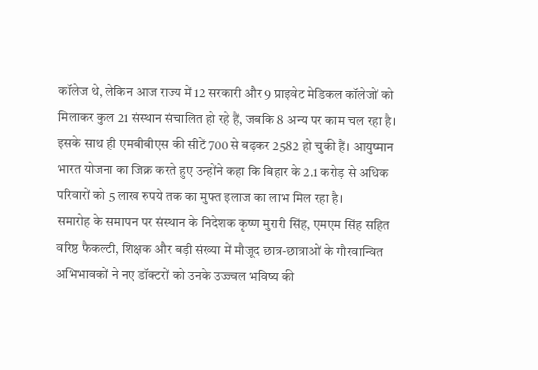कॉलेज थे, लेकिन आज राज्य में 12 सरकारी और 9 प्राइवेट मेडिकल कॉलेजों को मिलाकर कुल 21 संस्थान संचालित हो रहे हैं, जबकि 8 अन्य पर काम चल रहा है। इसके साथ ही एमबीबीएस की सीटें 700 से बढ़कर 2582 हो चुकी हैं। आयुष्मान भारत योजना का जिक्र करते हुए उन्होंने कहा कि बिहार के 2.1 करोड़ से अधिक परिवारों को 5 लाख रुपये तक का मुफ्त इलाज का लाभ मिल रहा है।
समारोह के समापन पर संस्थान के निदेशक कृष्ण मुरारी सिंह, एमएम सिंह सहित वरिष्ठ फैकल्टी, शिक्षक और बड़ी संख्या में मौजूद छात्र-छात्राओं के गौरवान्वित अभिभावकों ने नए डॉक्टरों को उनके उज्ज्वल भविष्य की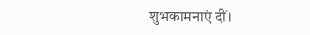शुभकामनाएं दीं।